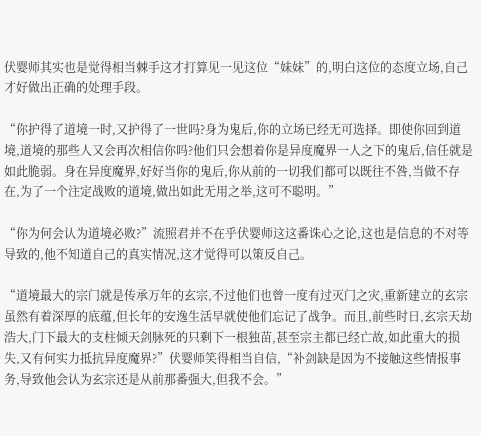伏婴师其实也是觉得相当棘手这才打算见一见这位“妹妹”的,明白这位的态度立场,自己才好做出正确的处理手段。

“你护得了道境一时,又护得了一世吗?身为鬼后,你的立场已经无可选择。即使你回到道境,道境的那些人又会再次相信你吗?他们只会想着你是异度魔界一人之下的鬼后,信任就是如此脆弱。身在异度魔界,好好当你的鬼后,你从前的一切我们都可以既往不咎,当做不存在,为了一个注定战败的道境,做出如此无用之举,这可不聪明。”

“你为何会认为道境必败?”流照君并不在乎伏婴师这这番诛心之论,这也是信息的不对等导致的,他不知道自己的真实情况,这才觉得可以策反自己。

“道境最大的宗门就是传承万年的玄宗,不过他们也曾一度有过灭门之灾,重新建立的玄宗虽然有着深厚的底蕴,但长年的安逸生活早就使他们忘记了战争。而且,前些时日,玄宗天劫浩大,门下最大的支柱倾天剑脉死的只剩下一根独苗,甚至宗主都已经亡故,如此重大的损失,又有何实力抵抗异度魔界?”伏婴师笑得相当自信,“补剑缺是因为不接触这些情报事务,导致他会认为玄宗还是从前那番强大,但我不会。”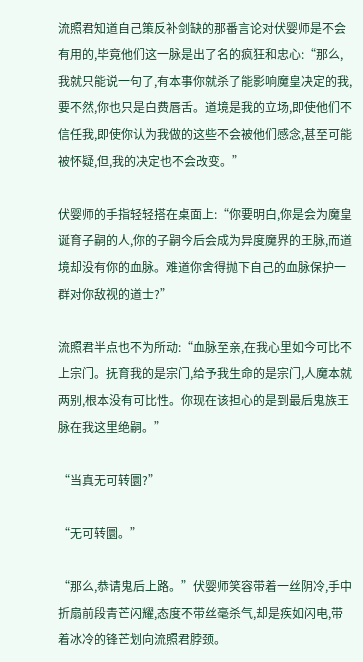流照君知道自己策反补剑缺的那番言论对伏婴师是不会有用的,毕竟他们这一脉是出了名的疯狂和忠心:“那么,我就只能说一句了,有本事你就杀了能影响魔皇决定的我,要不然,你也只是白费唇舌。道境是我的立场,即使他们不信任我,即使你认为我做的这些不会被他们感念,甚至可能被怀疑,但,我的决定也不会改变。”

伏婴师的手指轻轻搭在桌面上:“你要明白,你是会为魔皇诞育子嗣的人,你的子嗣今后会成为异度魔界的王脉,而道境却没有你的血脉。难道你舍得抛下自己的血脉保护一群对你敌视的道士?”

流照君半点也不为所动:“血脉至亲,在我心里如今可比不上宗门。抚育我的是宗门,给予我生命的是宗门,人魔本就两别,根本没有可比性。你现在该担心的是到最后鬼族王脉在我这里绝嗣。”

“当真无可转圜?”

“无可转圜。”

“那么,恭请鬼后上路。”伏婴师笑容带着一丝阴冷,手中折扇前段青芒闪耀,态度不带丝毫杀气,却是疾如闪电,带着冰冷的锋芒划向流照君脖颈。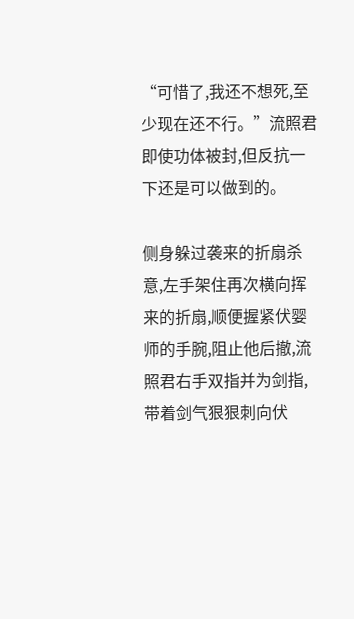“可惜了,我还不想死,至少现在还不行。”流照君即使功体被封,但反抗一下还是可以做到的。

侧身躲过袭来的折扇杀意,左手架住再次横向挥来的折扇,顺便握紧伏婴师的手腕,阻止他后撤,流照君右手双指并为剑指,带着剑气狠狠刺向伏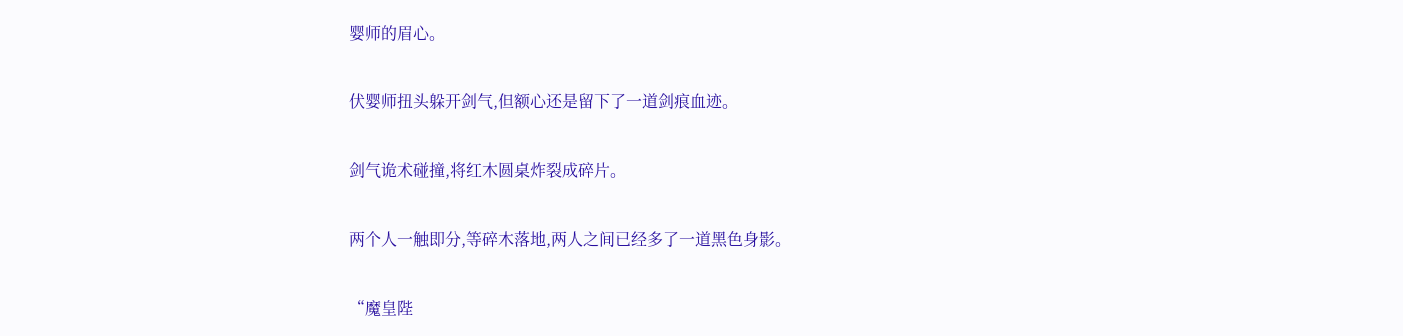婴师的眉心。

伏婴师扭头躲开剑气,但额心还是留下了一道剑痕血迹。

剑气诡术碰撞,将红木圆桌炸裂成碎片。

两个人一触即分,等碎木落地,两人之间已经多了一道黑色身影。

“魔皇陛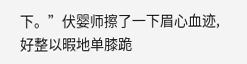下。”伏婴师擦了一下眉心血迹,好整以暇地单膝跪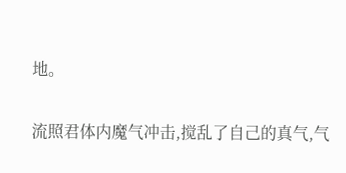地。

流照君体内魔气冲击,搅乱了自己的真气,气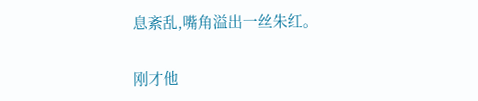息紊乱,嘴角溢出一丝朱红。

刚才他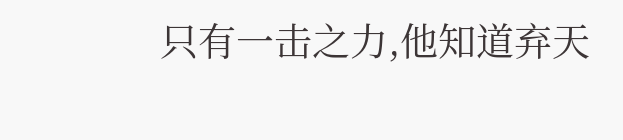只有一击之力,他知道弃天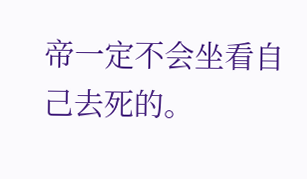帝一定不会坐看自己去死的。